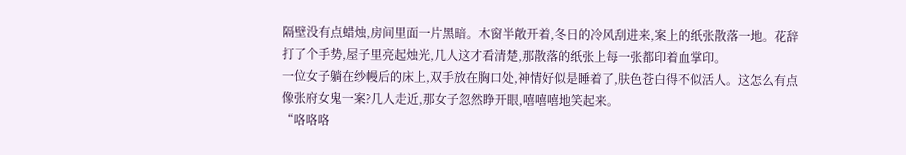隔壁没有点蜡烛,房间里面一片黑暗。木窗半敞开着,冬日的冷风刮进来,案上的纸张散落一地。花辞打了个手势,屋子里亮起烛光,几人这才看清楚,那散落的纸张上每一张都印着血掌印。
一位女子躺在纱幔后的床上,双手放在胸口处,神情好似是睡着了,肤色苍白得不似活人。这怎么有点像张府女鬼一案?几人走近,那女子忽然睁开眼,嘻嘻嘻地笑起来。
“咯咯咯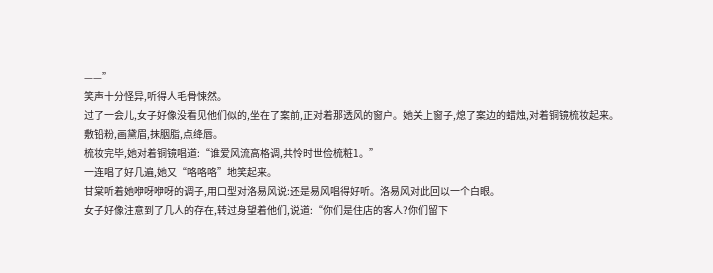——”
笑声十分怪异,听得人毛骨悚然。
过了一会儿,女子好像没看见他们似的,坐在了案前,正对着那透风的窗户。她关上窗子,熄了案边的蜡烛,对着铜镜梳妆起来。
敷铅粉,画黛眉,抹胭脂,点绛唇。
梳妆完毕,她对着铜镜唱道:“谁爱风流高格调,共怜时世俭梳粧1。”
一连唱了好几遍,她又“咯咯咯”地笑起来。
甘棠听着她咿呀咿呀的调子,用口型对洛易风说:还是易风唱得好听。洛易风对此回以一个白眼。
女子好像注意到了几人的存在,转过身望着他们,说道:“你们是住店的客人?你们留下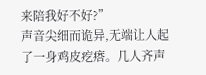来陪我好不好?”
声音尖细而诡异,无端让人起了一身鸡皮疙瘩。几人齐声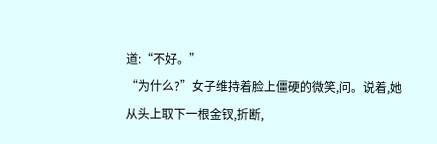道:“不好。”
“为什么?”女子维持着脸上僵硬的微笑,问。说着,她从头上取下一根金钗,折断,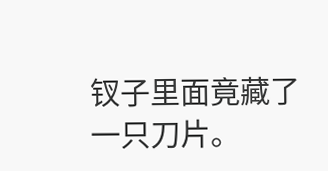钗子里面竟藏了一只刀片。